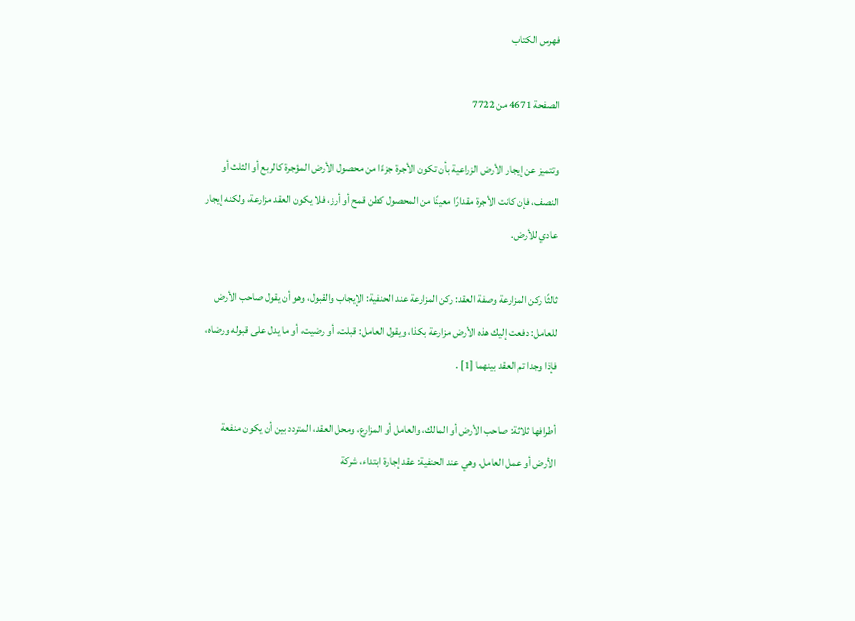فهرس الكتاب

الصفحة 4671 من 7722

وتتميز عن إيجار الأرض الزراعية بأن تكون الأجرة جزءًا من محصول الأرض المؤجرة كالربع أو الثلث أو النصف، فإن كانت الأجرة مقدارًا معينًا من المحصول كطن قمح أو أرز، فلا يكون العقد مزارعة، ولكنه إيجار عادي للأرض.

ثالثًا ركن المزارعة وصفة العقد: ركن المزارعة عند الحنفية: الإيجاب والقبول، وهو أن يقول صاحب الأرض للعامل: دفعت إليك هذه الأرض مزارعة بكذا، ويقول العامل: قبلت، أو رضيت، أو ما يدل على قبوله ورضاه، فإذا وجدا تم العقد بينهما [1] .

أطرافها ثلاثة: صاحب الأرض أو المالك، والعامل أو المزارع، ومحل العقد، المتردد بين أن يكون منفعة الأرض أو عمل العامل. وهي عند الحنفية: عقد إجارة ابتداء، شركة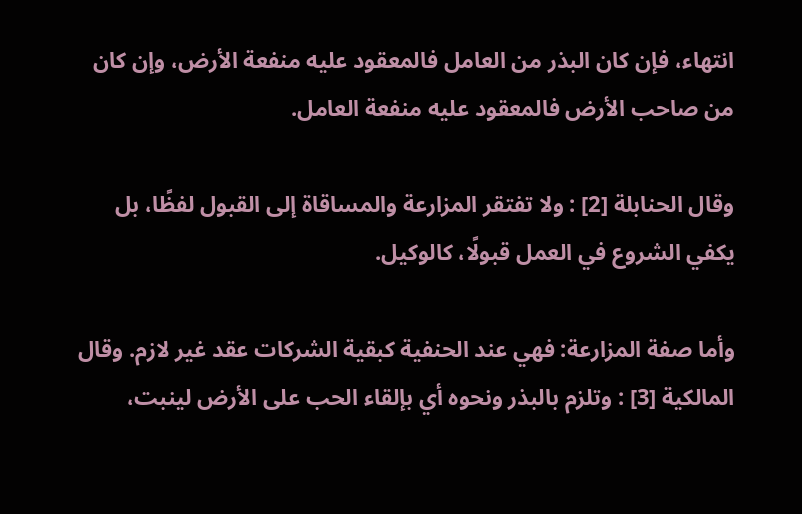انتهاء، فإن كان البذر من العامل فالمعقود عليه منفعة الأرض، وإن كان من صاحب الأرض فالمعقود عليه منفعة العامل.

وقال الحنابلة [2] : ولا تفتقر المزارعة والمساقاة إلى القبول لفظًا، بل يكفي الشروع في العمل قبولًا، كالوكيل.

وأما صفة المزارعة: فهي عند الحنفية كبقية الشركات عقد غير لازم. وقال المالكية [3] : وتلزم بالبذر ونحوه أي بإلقاء الحب على الأرض لينبت،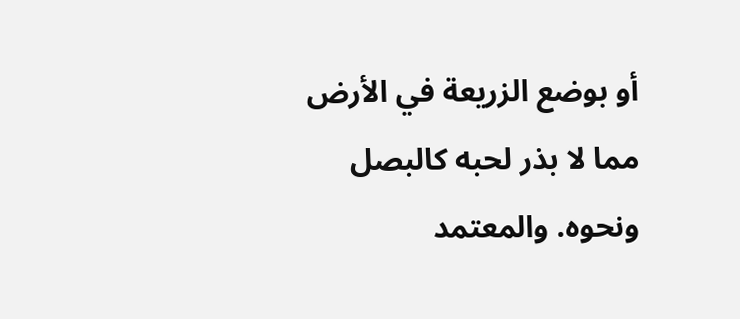أو بوضع الزريعة في الأرض مما لا بذر لحبه كالبصل ونحوه. والمعتمد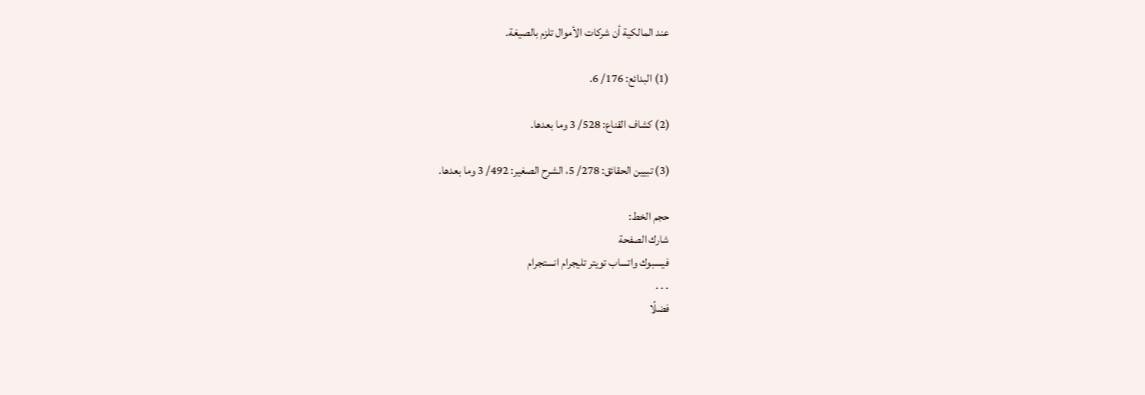عند المالكية أن شركات الأموال تلزم بالصيغة.

(1) البدائع: 176/ 6.

(2) كشاف القناع: 528/ 3 وما بعدها.

(3) تبيين الحقائق: 278/ 5، الشرح الصغير: 492/ 3 وما بعدها.

حجم الخط:
شارك الصفحة
فيسبوك واتساب تويتر تليجرام انستجرام
. . .
فضلًا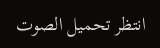انتظر تحميل الصوت